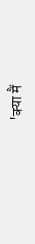'क्या मैं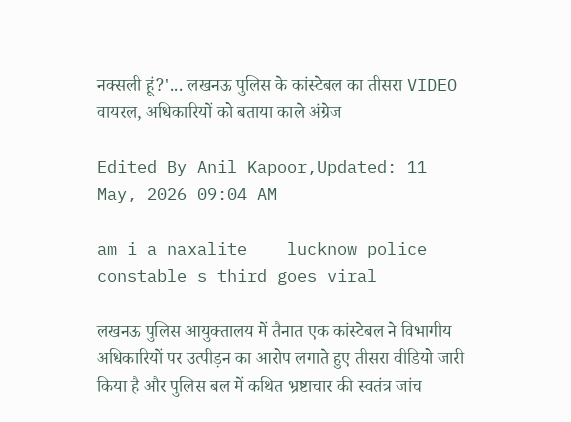नक्सली हूं?'... लखनऊ पुलिस के कांस्टेबल का तीसरा VIDEO वायरल, अधिकारियों को बताया काले अंग्रेज

Edited By Anil Kapoor,Updated: 11 May, 2026 09:04 AM

am i a naxalite    lucknow police constable s third goes viral

लखनऊ पुलिस आयुक्तालय में तैनात एक कांस्टेबल ने विभागीय अधिकारियों पर उत्पीड़न का आरोप लगाते हुए तीसरा वीडियो जारी किया है और पुलिस बल में कथित भ्रष्टाचार की स्वतंत्र जांच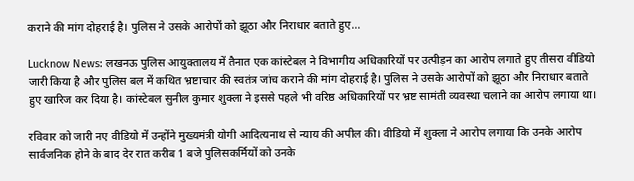कराने की मांग दोहराई है। पुलिस ने उसके आरोपों को झूठा और निराधार बताते हुए...

Lucknow News: लखनऊ पुलिस आयुक्तालय में तैनात एक कांस्टेबल ने विभागीय अधिकारियों पर उत्पीड़न का आरोप लगाते हुए तीसरा वीडियो जारी किया है और पुलिस बल में कथित भ्रष्टाचार की स्वतंत्र जांच कराने की मांग दोहराई है। पुलिस ने उसके आरोपों को झूठा और निराधार बताते हुए खारिज कर दिया है। कांस्टेबल सुनील कुमार शुक्ला ने इससे पहले भी वरिष्ठ अधिकारियों पर भ्रष्ट सामंती व्यवस्था चलाने का आरोप लगाया था।

रविवार को जारी नए वीडियो में उन्होंने मुख्यमंत्री योगी आदित्यनाथ से न्याय की अपील की। वीडियो में शुक्ला ने आरोप लगाया कि उनके आरोप सार्वजनिक होने के बाद देर रात करीब 1 बजे पुलिसकर्मियों को उनके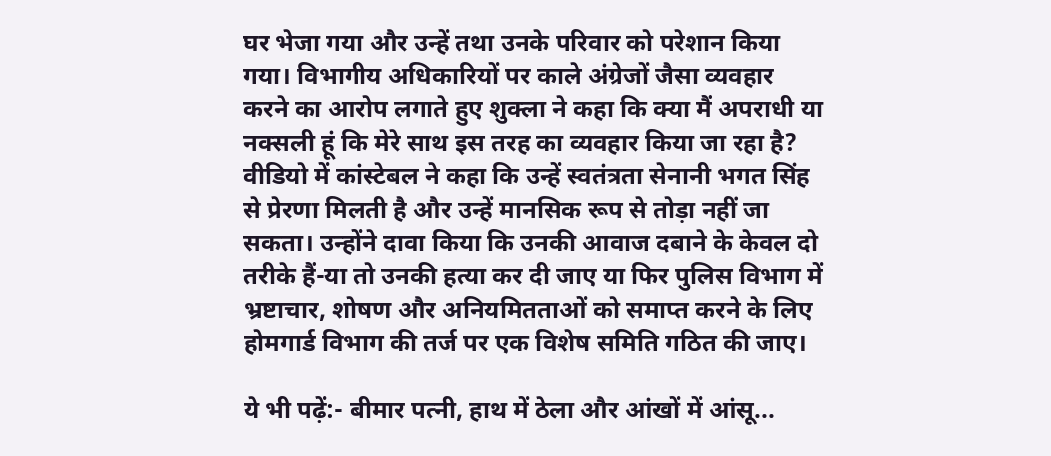घर भेजा गया और उन्हें तथा उनके परिवार को परेशान किया गया। विभागीय अधिकारियों पर काले अंग्रेजों जैसा व्यवहार करने का आरोप लगाते हुए शुक्ला ने कहा कि क्या मैं अपराधी या नक्सली हूं कि मेरे साथ इस तरह का व्यवहार किया जा रहा है? वीडियो में कांस्टेबल ने कहा कि उन्हें स्वतंत्रता सेनानी भगत सिंह से प्रेरणा मिलती है और उन्हें मानसिक रूप से तोड़ा नहीं जा सकता। उन्होंने दावा किया कि उनकी आवाज दबाने के केवल दो तरीके हैं-या तो उनकी हत्या कर दी जाए या फिर पुलिस विभाग में भ्रष्टाचार, शोषण और अनियमितताओं को समाप्त करने के लिए होमगार्ड विभाग की तर्ज पर एक विशेष समिति गठित की जाए।

ये भी पढ़ें:- बीमार पत्नी, हाथ में ठेला और आंखों में आंसू...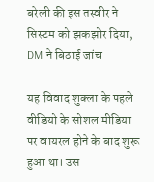बरेली की इस तस्वीर ने सिस्टम को झकझोर दिया, DM ने बिठाई जांच

यह विवाद शुक्ला के पहले वीडियो के सोशल मीडिया पर वायरल होने के बाद शुरू हुआ था। उस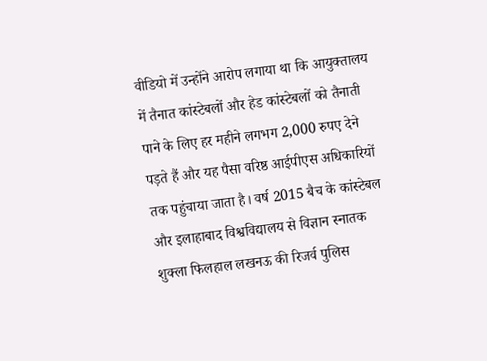वीडियो में उन्होंने आरोप लगाया था कि आयुक्तालय में तैनात कांस्टेबलों और हेड कांस्टेबलों को तैनाती पाने के लिए हर महीने लगभग 2,000 रुपए देने पड़ते हैं और यह पैसा वरिष्ठ आईपीएस अधिकारियों तक पहुंचाया जाता है। वर्ष 2015 बैच के कांस्टेबल और इलाहाबाद विश्वविद्यालय से विज्ञान स्नातक शुक्ला फिलहाल लखनऊ की रिजर्व पुलिस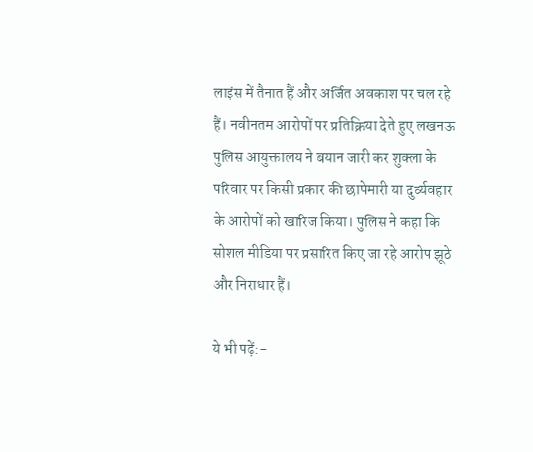लाइंस में तैनात हैं और अर्जित अवकाश पर चल रहे हैं। नवीनतम आरोपों पर प्रतिक्रिया देते हुए लखनऊ पुलिस आयुक्तालय ने बयान जारी कर शुक्ला के परिवार पर किसी प्रकार की छापेमारी या दुर्व्यवहार के आरोपों को खारिज किया। पुलिस ने कहा कि सोशल मीडिया पर प्रसारित किए जा रहे आरोप झूठे और निराधार हैं।

ये भी पढ़ें:-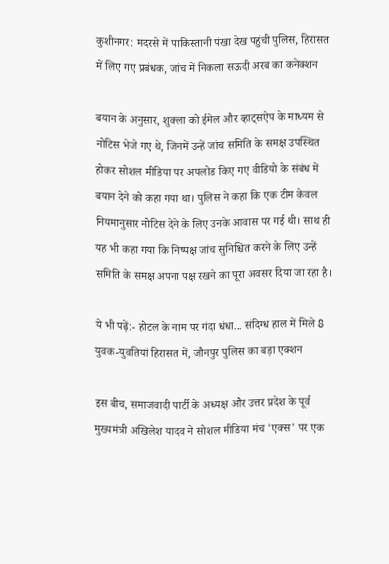कुशीनगर: मदरसे में पाकिस्तानी पंखा देख पहुंची पुलिस, हिरासत में लिए गए प्रबंधक, जांच में निकला सऊदी अरब का कनेक्शन

बयान के अनुसार, शुक्ला को ईमेल और व्हाट्सऐप के माध्यम से नोटिस भेजे गए थे, जिनमें उन्हें जांच समिति के समक्ष उपस्थित होकर सोशल मीडिया पर अपलोड किए गए वीडियो के संबंध में बयान देने को कहा गया था। पुलिस ने कहा कि एक टीम केवल नियमानुसार नोटिस देने के लिए उनके आवास पर गई थी। साथ ही यह भी कहा गया कि निष्पक्ष जांच सुनिश्चित करने के लिए उन्हें समिति के समक्ष अपना पक्ष रखने का पूरा अवसर दिया जा रहा है।

ये भी पढ़ें:- होटल के नाम पर गंदा धंधा... संदिग्ध हाल में मिले 8 युवक-युवतियां हिरासत में, जौनपुर पुलिस का बड़ा एक्शन

इस बीच, समाजवादी पार्टी के अध्यक्ष और उत्तर प्रदेश के पूर्व मुख्यमंत्री अखिलेश यादव ने सोशल मीडिया मंच 'एक्स' पर एक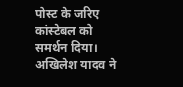पोस्ट के जरिए कांस्टेबल को समर्थन दिया। अखिलेश यादव ने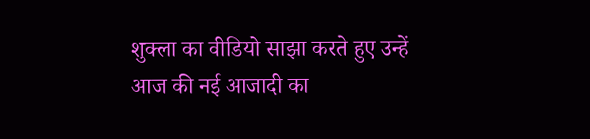शुक्ला का वीडियो साझा करते हुए उन्हें आज की नई आजादी का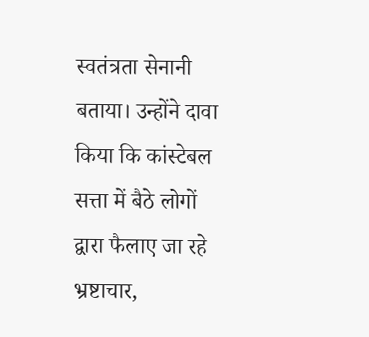स्वतंत्रता सेनानी बताया। उन्होंने दावा किया कि कांस्टेबल सत्ता में बैठे लोगों द्वारा फैलाए जा रहे भ्रष्टाचार,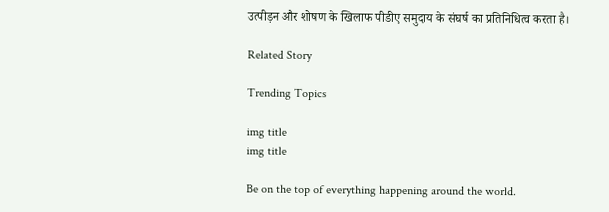उत्पीड़न और शोषण के खिलाफ पीडीए समुदाय के संघर्ष का प्रतिनिधित्व करता है।

Related Story

Trending Topics

img title
img title

Be on the top of everything happening around the world.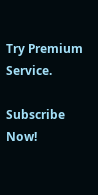Try Premium Service.

Subscribe Now!